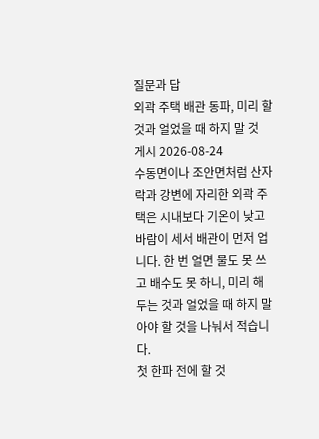질문과 답
외곽 주택 배관 동파, 미리 할 것과 얼었을 때 하지 말 것
게시 2026-08-24
수동면이나 조안면처럼 산자락과 강변에 자리한 외곽 주택은 시내보다 기온이 낮고 바람이 세서 배관이 먼저 업니다. 한 번 얼면 물도 못 쓰고 배수도 못 하니, 미리 해 두는 것과 얼었을 때 하지 말아야 할 것을 나눠서 적습니다.
첫 한파 전에 할 것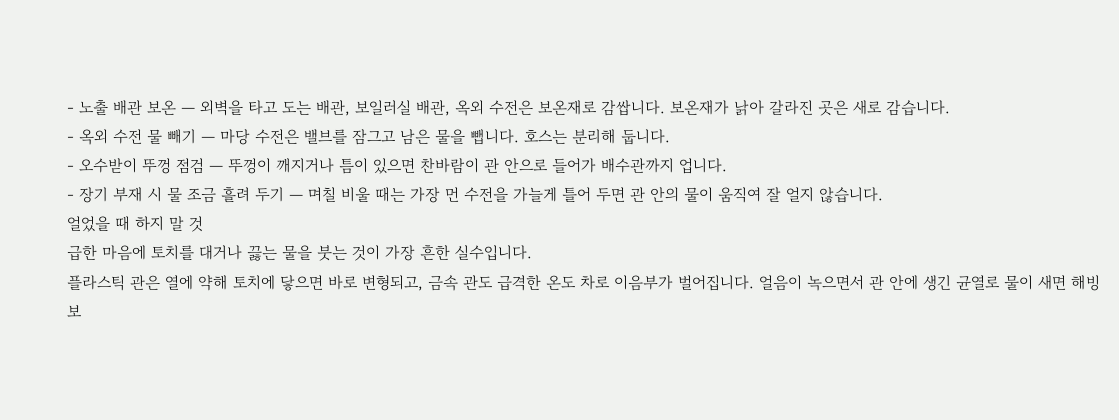- 노출 배관 보온 — 외벽을 타고 도는 배관, 보일러실 배관, 옥외 수전은 보온재로 감쌉니다. 보온재가 낡아 갈라진 곳은 새로 감습니다.
- 옥외 수전 물 빼기 — 마당 수전은 밸브를 잠그고 남은 물을 뺍니다. 호스는 분리해 둡니다.
- 오수받이 뚜껑 점검 — 뚜껑이 깨지거나 틈이 있으면 찬바람이 관 안으로 들어가 배수관까지 업니다.
- 장기 부재 시 물 조금 흘려 두기 — 며칠 비울 때는 가장 먼 수전을 가늘게 틀어 두면 관 안의 물이 움직여 잘 얼지 않습니다.
얼었을 때 하지 말 것
급한 마음에 토치를 대거나 끓는 물을 붓는 것이 가장 흔한 실수입니다.
플라스틱 관은 열에 약해 토치에 닿으면 바로 변형되고, 금속 관도 급격한 온도 차로 이음부가 벌어집니다. 얼음이 녹으면서 관 안에 생긴 균열로 물이 새면 해빙보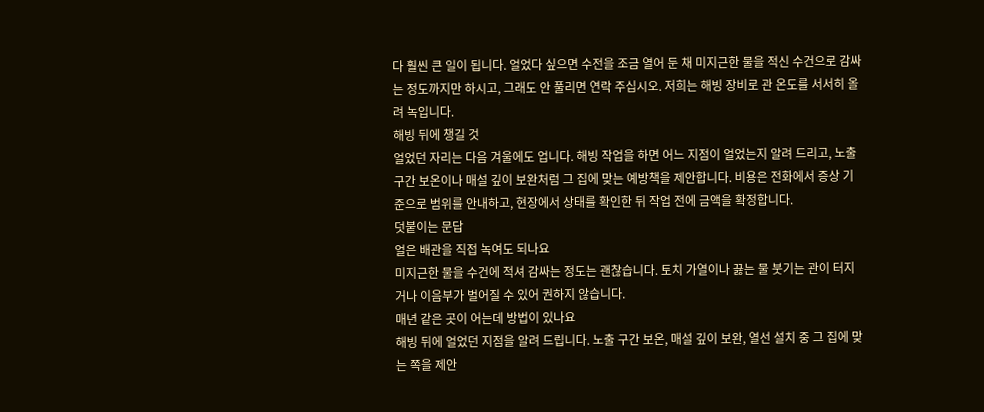다 훨씬 큰 일이 됩니다. 얼었다 싶으면 수전을 조금 열어 둔 채 미지근한 물을 적신 수건으로 감싸는 정도까지만 하시고, 그래도 안 풀리면 연락 주십시오. 저희는 해빙 장비로 관 온도를 서서히 올려 녹입니다.
해빙 뒤에 챙길 것
얼었던 자리는 다음 겨울에도 업니다. 해빙 작업을 하면 어느 지점이 얼었는지 알려 드리고, 노출 구간 보온이나 매설 깊이 보완처럼 그 집에 맞는 예방책을 제안합니다. 비용은 전화에서 증상 기준으로 범위를 안내하고, 현장에서 상태를 확인한 뒤 작업 전에 금액을 확정합니다.
덧붙이는 문답
얼은 배관을 직접 녹여도 되나요
미지근한 물을 수건에 적셔 감싸는 정도는 괜찮습니다. 토치 가열이나 끓는 물 붓기는 관이 터지거나 이음부가 벌어질 수 있어 권하지 않습니다.
매년 같은 곳이 어는데 방법이 있나요
해빙 뒤에 얼었던 지점을 알려 드립니다. 노출 구간 보온, 매설 깊이 보완, 열선 설치 중 그 집에 맞는 쪽을 제안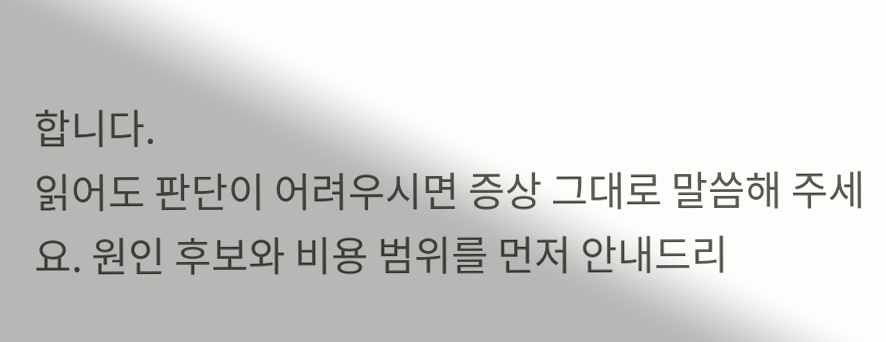합니다.
읽어도 판단이 어려우시면 증상 그대로 말씀해 주세요. 원인 후보와 비용 범위를 먼저 안내드리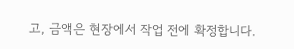고, 금액은 현장에서 작업 전에 확정합니다.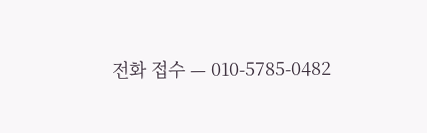전화 접수 — 010-5785-0482